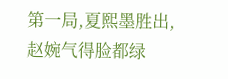第一局,夏熙墨胜出,赵婉气得脸都绿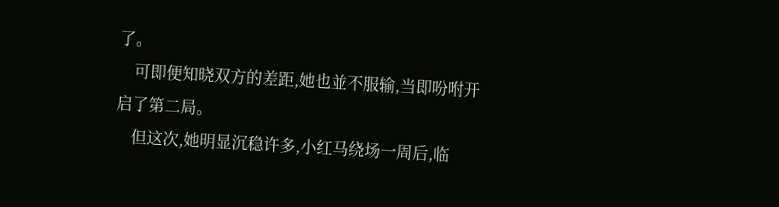了。
    可即便知晓双方的差距,她也並不服输,当即吩咐开启了第二局。
    但这次,她明显沉稳许多,小红马绕场一周后,临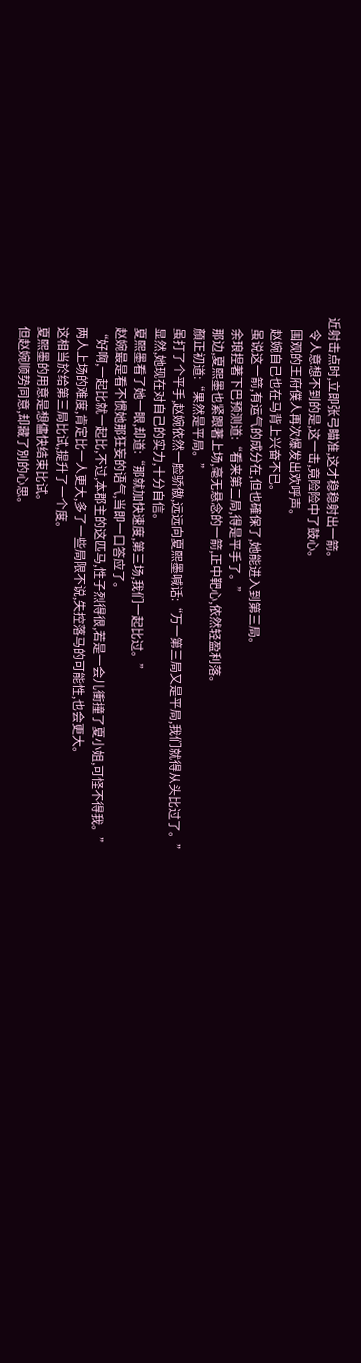近射击点时,立即张弓瞄准,这才稳稳射出一箭。
    令人意想不到的是,这一击,竟险险中了鼓心。
    围观的王府僕人再次爆发出欢呼声。
    赵婉自己也在马背上兴奋不已。
    虽说这一箭,有运气的成分在,但也確保了,她能进入到第三局。
    余琅捏著下巴预测道:“看来第二局,得是平手了。”
    那边,夏熙墨也紧跟著上场,毫无悬念的一箭,正中靶心,依然轻盈利落。
    顏正初道:“果然是平局。”
    虽打了个平手,赵婉依然一脸骄傲,远远向夏熙墨喊话:“万一第三局又是平局,我们就得从头比过了。”
    显然,她现在对自己的实力,十分自信。
    夏熙墨看了她一眼,却道:“那就加快速度,第三场,我们一起比过。”
    赵婉最是看不惯她那狂妄的语气,当即一口答应了。
    “好啊,一起比就一起比,不过,本郡主的这匹马,性子烈得很,若是一会儿衝撞了夏小姐,可怪不得我。”
    两人上场的难度,肯定比一人更大,多了一些局限不说,失控落马的可能性,也会更大。
    这相当於给第三局比试,提升了一个度。
    夏熙墨的用意是想儘快结束比试。
    但赵婉顺势同意,却藏了別的心思。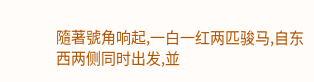隨著號角响起,一白一红两匹骏马,自东西两侧同时出发,並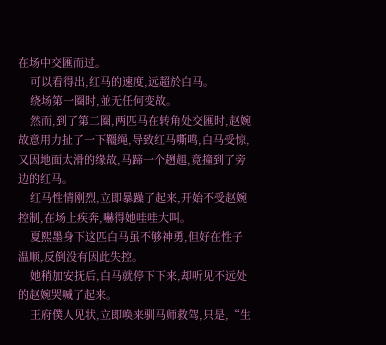在场中交匯而过。
    可以看得出,红马的速度,远超於白马。
    绕场第一圈时,並无任何变故。
    然而,到了第二圈,两匹马在转角处交匯时,赵婉故意用力扯了一下韁绳,导致红马嘶鸣,白马受惊,又因地面太滑的缘故,马蹄一个趔趄,竟撞到了旁边的红马。
    红马性情刚烈,立即暴躁了起来,开始不受赵婉控制,在场上疾奔,嚇得她哇哇大叫。
    夏熙墨身下这匹白马虽不够神勇,但好在性子温顺,反倒没有因此失控。
    她稍加安抚后,白马就停下下来,却听见不远处的赵婉哭喊了起来。
    王府僕人见状,立即唤来驯马师救驾,只是,“生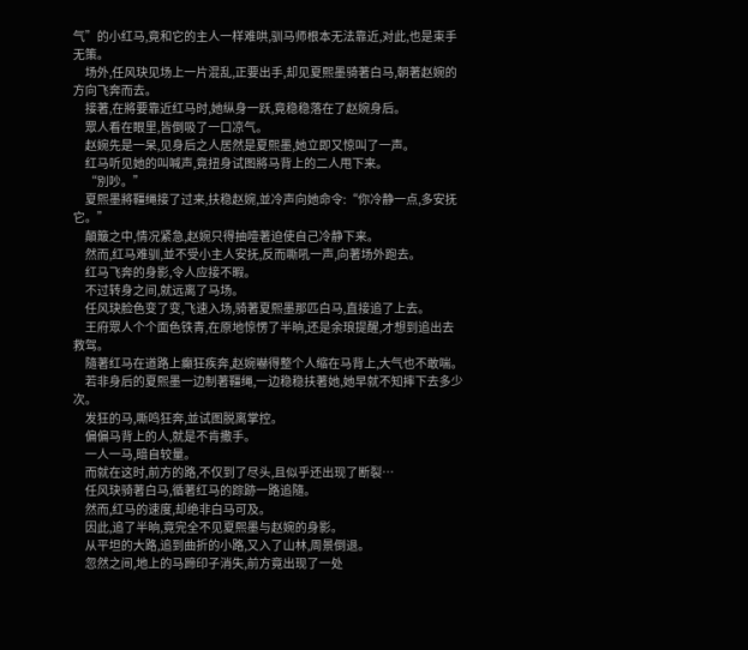气”的小红马,竟和它的主人一样难哄,驯马师根本无法靠近,对此,也是束手无策。
    场外,任风玦见场上一片混乱,正要出手,却见夏熙墨骑著白马,朝著赵婉的方向飞奔而去。
    接著,在將要靠近红马时,她纵身一跃,竟稳稳落在了赵婉身后。
    眾人看在眼里,皆倒吸了一口凉气。
    赵婉先是一呆,见身后之人居然是夏熙墨,她立即又惊叫了一声。
    红马听见她的叫喊声,竟扭身试图將马背上的二人甩下来。
    “別吵。”
    夏熙墨將韁绳接了过来,扶稳赵婉,並冷声向她命令:“你冷静一点,多安抚它。”
    顛簸之中,情况紧急,赵婉只得抽噎著迫使自己冷静下来。
    然而,红马难驯,並不受小主人安抚,反而嘶吼一声,向著场外跑去。
    红马飞奔的身影,令人应接不暇。
    不过转身之间,就远离了马场。
    任风玦脸色变了变,飞速入场,骑著夏熙墨那匹白马,直接追了上去。
    王府眾人个个面色铁青,在原地惊愣了半晌,还是余琅提醒,才想到追出去救驾。
    隨著红马在道路上癲狂疾奔,赵婉嚇得整个人缩在马背上,大气也不敢喘。
    若非身后的夏熙墨一边制著韁绳,一边稳稳扶著她,她早就不知摔下去多少次。
    发狂的马,嘶鸣狂奔,並试图脱离掌控。
    偏偏马背上的人,就是不肯撒手。
    一人一马,暗自较量。
    而就在这时,前方的路,不仅到了尽头,且似乎还出现了断裂…
    任风玦骑著白马,循著红马的踪跡一路追隨。
    然而,红马的速度,却绝非白马可及。
    因此,追了半晌,竟完全不见夏熙墨与赵婉的身影。
    从平坦的大路,追到曲折的小路,又入了山林,周景倒退。
    忽然之间,地上的马蹄印子消失,前方竟出现了一处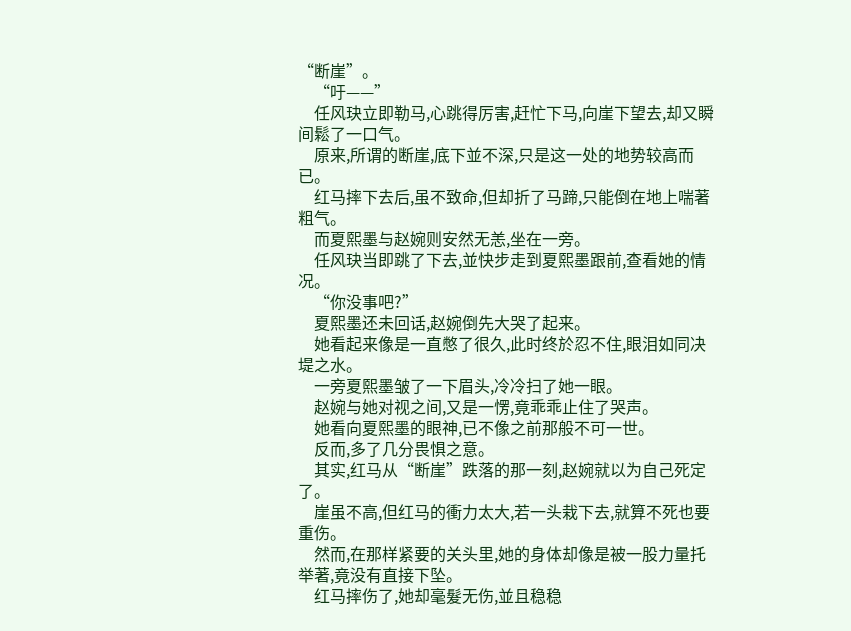“断崖”。
    “吁——”
    任风玦立即勒马,心跳得厉害,赶忙下马,向崖下望去,却又瞬间鬆了一口气。
    原来,所谓的断崖,底下並不深,只是这一处的地势较高而已。
    红马摔下去后,虽不致命,但却折了马蹄,只能倒在地上喘著粗气。
    而夏熙墨与赵婉则安然无恙,坐在一旁。
    任风玦当即跳了下去,並快步走到夏熙墨跟前,查看她的情况。
    “你没事吧?”
    夏熙墨还未回话,赵婉倒先大哭了起来。
    她看起来像是一直憋了很久,此时终於忍不住,眼泪如同决堤之水。
    一旁夏熙墨皱了一下眉头,冷冷扫了她一眼。
    赵婉与她对视之间,又是一愣,竟乖乖止住了哭声。
    她看向夏熙墨的眼神,已不像之前那般不可一世。
    反而,多了几分畏惧之意。
    其实,红马从“断崖”跌落的那一刻,赵婉就以为自己死定了。
    崖虽不高,但红马的衝力太大,若一头栽下去,就算不死也要重伤。
    然而,在那样紧要的关头里,她的身体却像是被一股力量托举著,竟没有直接下坠。
    红马摔伤了,她却毫髮无伤,並且稳稳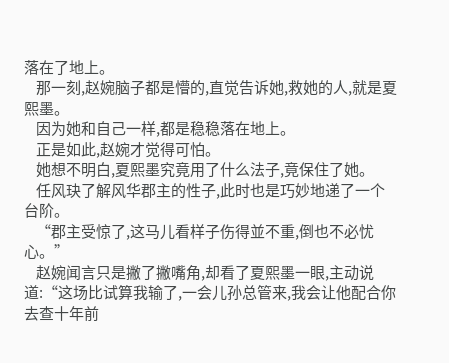落在了地上。
    那一刻,赵婉脑子都是懵的,直觉告诉她,救她的人,就是夏熙墨。
    因为她和自己一样,都是稳稳落在地上。
    正是如此,赵婉才觉得可怕。
    她想不明白,夏熙墨究竟用了什么法子,竟保住了她。
    任风玦了解风华郡主的性子,此时也是巧妙地递了一个台阶。
    “郡主受惊了,这马儿看样子伤得並不重,倒也不必忧心。”
    赵婉闻言只是撇了撇嘴角,却看了夏熙墨一眼,主动说道:“这场比试算我输了,一会儿孙总管来,我会让他配合你去查十年前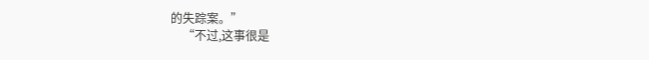的失踪案。”
    “不过,这事很是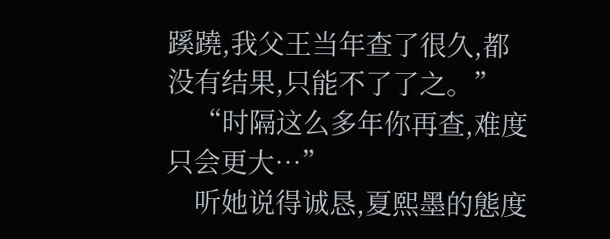蹊蹺,我父王当年查了很久,都没有结果,只能不了了之。”
    “时隔这么多年你再查,难度只会更大…”
    听她说得诚恳,夏熙墨的態度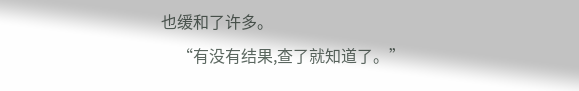也缓和了许多。
    “有没有结果,查了就知道了。”